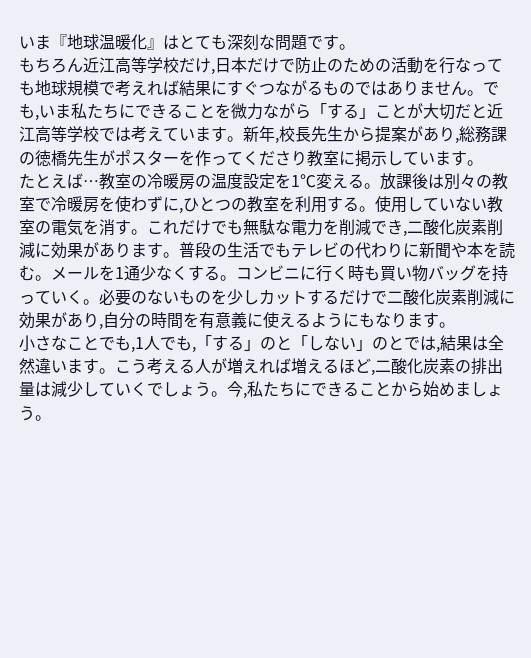いま『地球温暖化』はとても深刻な問題です。
もちろん近江高等学校だけ,日本だけで防止のための活動を行なっても地球規模で考えれば結果にすぐつながるものではありません。でも,いま私たちにできることを微力ながら「する」ことが大切だと近江高等学校では考えています。新年,校長先生から提案があり,総務課の徳橋先生がポスターを作ってくださり教室に掲示しています。
たとえば…教室の冷暖房の温度設定を1℃変える。放課後は別々の教室で冷暖房を使わずに,ひとつの教室を利用する。使用していない教室の電気を消す。これだけでも無駄な電力を削減でき,二酸化炭素削減に効果があります。普段の生活でもテレビの代わりに新聞や本を読む。メールを1通少なくする。コンビニに行く時も買い物バッグを持っていく。必要のないものを少しカットするだけで二酸化炭素削減に効果があり,自分の時間を有意義に使えるようにもなります。
小さなことでも,1人でも,「する」のと「しない」のとでは,結果は全然違います。こう考える人が増えれば増えるほど,二酸化炭素の排出量は減少していくでしょう。今,私たちにできることから始めましょう。